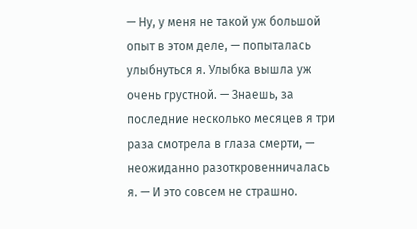— Ну, у меня не такой уж большой опыт в этом деле, — попыталась улыбнуться я. Улыбка вышла уж очень грустной. — Знаешь, за последние несколько месяцев я три раза смотрела в глаза смерти, — неожиданно разоткровенничалась я. — И это совсем не страшно.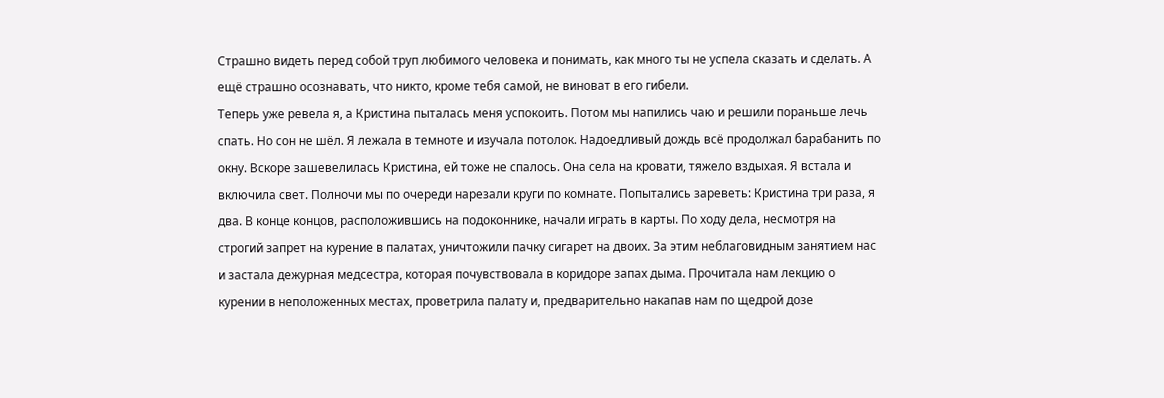Страшно видеть перед собой труп любимого человека и понимать, как много ты не успела сказать и сделать. А ещё страшно осознавать, что никто, кроме тебя самой, не виноват в его гибели.
Теперь уже ревела я, а Кристина пыталась меня успокоить. Потом мы напились чаю и решили пораньше лечь спать. Но сон не шёл. Я лежала в темноте и изучала потолок. Надоедливый дождь всё продолжал барабанить по окну. Вскоре зашевелилась Кристина, ей тоже не спалось. Она села на кровати, тяжело вздыхая. Я встала и включила свет. Полночи мы по очереди нарезали круги по комнате. Попытались зареветь: Кристина три раза, я два. В конце концов, расположившись на подоконнике, начали играть в карты. По ходу дела, несмотря на строгий запрет на курение в палатах, уничтожили пачку сигарет на двоих. За этим неблаговидным занятием нас и застала дежурная медсестра, которая почувствовала в коридоре запах дыма. Прочитала нам лекцию о курении в неположенных местах, проветрила палату и, предварительно накапав нам по щедрой дозе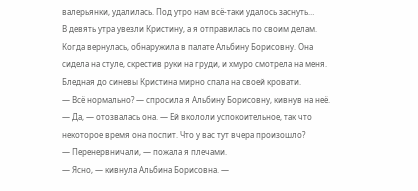валерьянки, удалилась. Под утро нам всё-таки удалось заснуть…
В девять утра увезли Кристину, а я отправилась по своим делам. Когда вернулась, обнаружила в палате Альбину Борисовну. Она сидела на стуле, скрестив руки на груди, и хмуро смотрела на меня. Бледная до синевы Кристина мирно спала на своей кровати.
— Всё нормально? — спросила я Альбину Борисовну, кивнув на неё.
— Да, — отозвалась она. — Ей вкололи успокоительное, так что некоторое время она поспит. Что у вас тут вчера произошло?
— Перенервничали, — пожала я плечами.
— Ясно, — кивнула Альбина Борисовна. —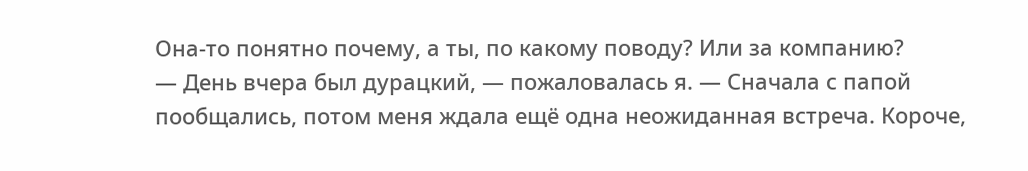Она-то понятно почему, а ты, по какому поводу? Или за компанию?
— День вчера был дурацкий, — пожаловалась я. — Сначала с папой пообщались, потом меня ждала ещё одна неожиданная встреча. Короче,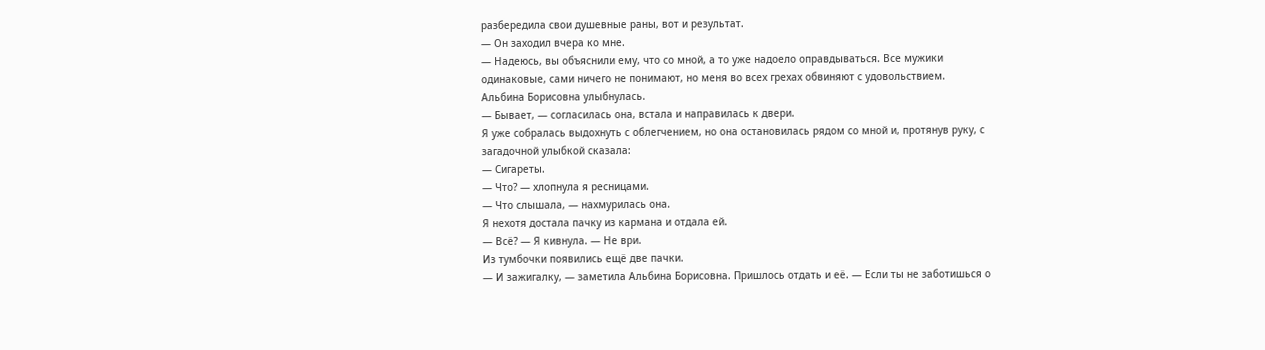разбередила свои душевные раны, вот и результат.
— Он заходил вчера ко мне.
— Надеюсь, вы объяснили ему, что со мной, а то уже надоело оправдываться. Все мужики одинаковые, сами ничего не понимают, но меня во всех грехах обвиняют с удовольствием.
Альбина Борисовна улыбнулась.
— Бывает, — согласилась она, встала и направилась к двери.
Я уже собралась выдохнуть с облегчением, но она остановилась рядом со мной и, протянув руку, с загадочной улыбкой сказала:
— Сигареты.
— Что? — хлопнула я ресницами.
— Что слышала, — нахмурилась она.
Я нехотя достала пачку из кармана и отдала ей.
— Всё? — Я кивнула. — Не ври.
Из тумбочки появились ещё две пачки.
— И зажигалку, — заметила Альбина Борисовна. Пришлось отдать и её. — Если ты не заботишься о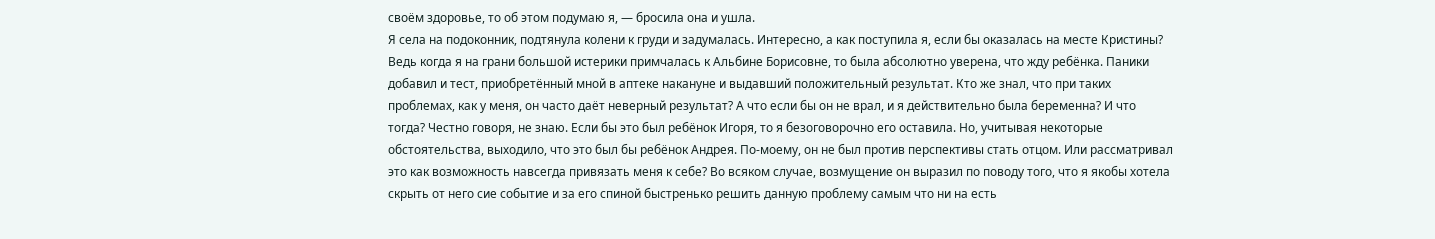своём здоровье, то об этом подумаю я, — бросила она и ушла.
Я села на подоконник, подтянула колени к груди и задумалась. Интересно, а как поступила я, если бы оказалась на месте Кристины? Ведь когда я на грани большой истерики примчалась к Альбине Борисовне, то была абсолютно уверена, что жду ребёнка. Паники добавил и тест, приобретённый мной в аптеке накануне и выдавший положительный результат. Кто же знал, что при таких проблемах, как у меня, он часто даёт неверный результат? А что если бы он не врал, и я действительно была беременна? И что тогда? Честно говоря, не знаю. Если бы это был ребёнок Игоря, то я безоговорочно его оставила. Но, учитывая некоторые обстоятельства, выходило, что это был бы ребёнок Андрея. По-моему, он не был против перспективы стать отцом. Или рассматривал это как возможность навсегда привязать меня к себе? Во всяком случае, возмущение он выразил по поводу того, что я якобы хотела скрыть от него сие событие и за его спиной быстренько решить данную проблему самым что ни на есть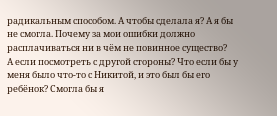радикальным способом. А чтобы сделала я? А я бы не смогла. Почему за мои ошибки должно расплачиваться ни в чём не повинное существо?
А если посмотреть с другой стороны? Что если бы у меня было что-то с Никитой, и это был бы его ребёнок? Смогла бы я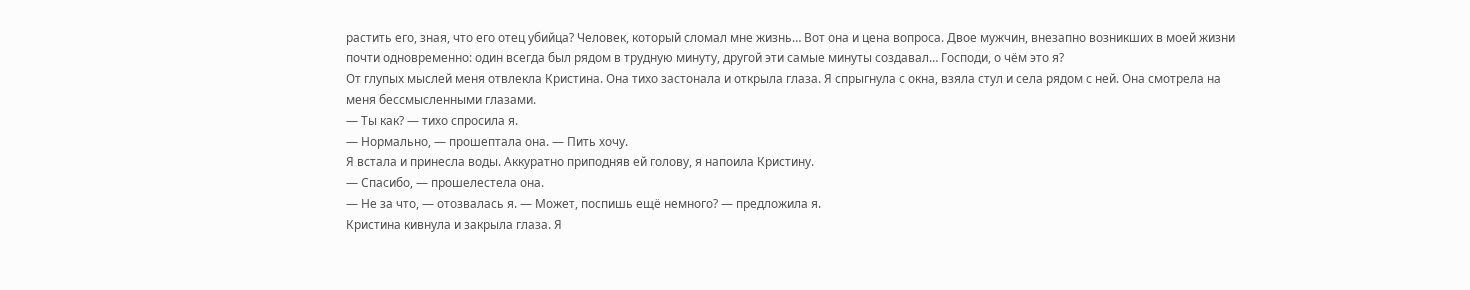растить его, зная, что его отец убийца? Человек, который сломал мне жизнь… Вот она и цена вопроса. Двое мужчин, внезапно возникших в моей жизни почти одновременно: один всегда был рядом в трудную минуту, другой эти самые минуты создавал… Господи, о чём это я?
От глупых мыслей меня отвлекла Кристина. Она тихо застонала и открыла глаза. Я спрыгнула с окна, взяла стул и села рядом с ней. Она смотрела на меня бессмысленными глазами.
— Ты как? — тихо спросила я.
— Нормально, — прошептала она. — Пить хочу.
Я встала и принесла воды. Аккуратно приподняв ей голову, я напоила Кристину.
— Спасибо, — прошелестела она.
— Не за что, — отозвалась я. — Может, поспишь ещё немного? — предложила я.
Кристина кивнула и закрыла глаза. Я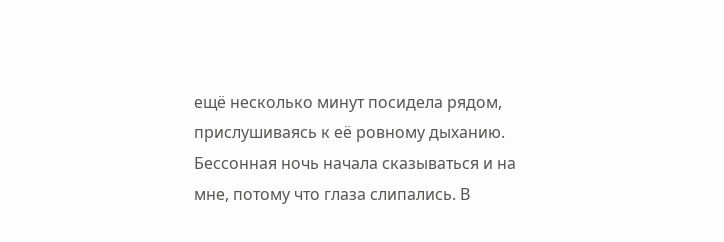ещё несколько минут посидела рядом, прислушиваясь к её ровному дыханию. Бессонная ночь начала сказываться и на мне, потому что глаза слипались. В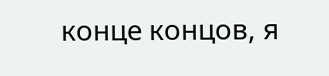конце концов, я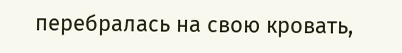перебралась на свою кровать,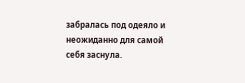забралась под одеяло и неожиданно для самой себя заснула.